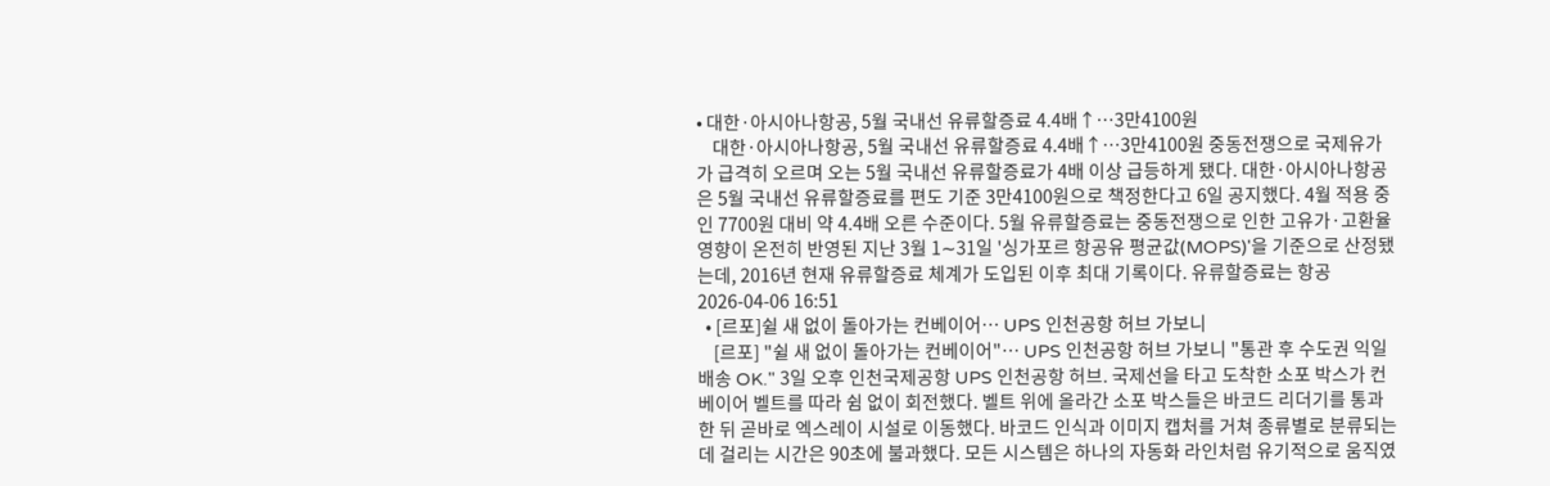• 대한·아시아나항공, 5월 국내선 유류할증료 4.4배↑…3만4100원
    대한·아시아나항공, 5월 국내선 유류할증료 4.4배↑…3만4100원 중동전쟁으로 국제유가가 급격히 오르며 오는 5월 국내선 유류할증료가 4배 이상 급등하게 됐다. 대한·아시아나항공은 5월 국내선 유류할증료를 편도 기준 3만4100원으로 책정한다고 6일 공지했다. 4월 적용 중인 7700원 대비 약 4.4배 오른 수준이다. 5월 유류할증료는 중동전쟁으로 인한 고유가·고환율 영향이 온전히 반영된 지난 3월 1∼31일 '싱가포르 항공유 평균값(MOPS)'을 기준으로 산정됐는데, 2016년 현재 유류할증료 체계가 도입된 이후 최대 기록이다. 유류할증료는 항공 2026-04-06 16:51
  • [르포]쉴 새 없이 돌아가는 컨베이어… UPS 인천공항 허브 가보니
    [르포] "쉴 새 없이 돌아가는 컨베이어"… UPS 인천공항 허브 가보니 "통관 후 수도권 익일 배송 OK." 3일 오후 인천국제공항 UPS 인천공항 허브. 국제선을 타고 도착한 소포 박스가 컨베이어 벨트를 따라 쉼 없이 회전했다. 벨트 위에 올라간 소포 박스들은 바코드 리더기를 통과한 뒤 곧바로 엑스레이 시설로 이동했다. 바코드 인식과 이미지 캡처를 거쳐 종류별로 분류되는 데 걸리는 시간은 90초에 불과했다. 모든 시스템은 하나의 자동화 라인처럼 유기적으로 움직였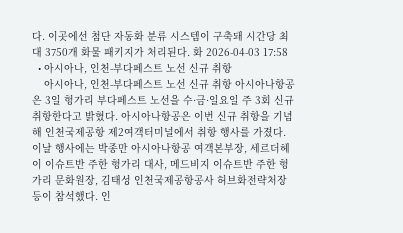다. 이곳에선 첨단 자동화 분류 시스템이 구축돼 시간당 최대 3750개 화물 패키지가 처리된다. 화 2026-04-03 17:58
  • 아시아나, 인천-부다페스트 노선 신규 취항
    아시아나, 인천-부다페스트 노선 신규 취항 아시아나항공은 3일 헝가리 부다페스트 노선을 수·금·일요일 주 3회 신규 취항한다고 밝혔다. 아시아나항공은 이번 신규 취항을 기념해 인천국제공항 제2여객터미널에서 취항 행사를 가졌다. 이날 행사에는 박종만 아시아나항공 여객본부장, 세르더헤이 이슈트반 주한 헝가리 대사, 메드비지 이슈트반 주한 헝가리 문화원장, 김태성 인천국제공항공사 허브화전략처장 등이 참석했다. 인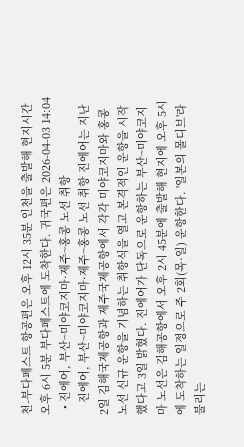천-부다페스트 항공편은 오후 12시 35분 인천을 출발해 현지시간 오후 6시 5분 부다페스트에 도착한다. 귀국편은 2026-04-03 14:04
  • 진에어, 부산~미야코지마·제주~홍콩 노선 취항
    진에어, 부산~미야코지마·제주~홍콩 노선 취항 진에어는 지난 2일 김해국제공항과 제주국제공항에서 각각 미야코지마와 홍콩 노선 신규 운항을 기념하는 취항식을 열고 본격적인 운항을 시작했다고 3일 밝혔다. 진에어가 단독으로 운항하는 부산~미야코지마 노선은 김해공항에서 오후 2시 45분에 출발해 현지에 오후 5시에 도착하는 일정으로 주 2회(목·일) 운항한다. '일본의 몰디브'라 불리는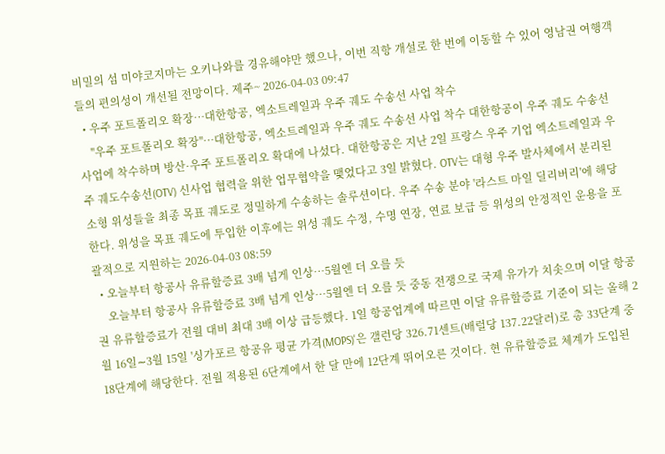비밀의 섬 미야코지마는 오키나와를 경유해야만 했으나, 이번 직항 개설로 한 번에 이동할 수 있어 영남권 여행객들의 편의성이 개선될 전망이다. 제주~ 2026-04-03 09:47
  • 우주 포트폴리오 확장…대한항공, 엑소트레일과 우주 궤도 수송선 사업 착수
    "우주 포트폴리오 확장"…대한항공, 엑소트레일과 우주 궤도 수송선 사업 착수 대한항공이 우주 궤도 수송선 사업에 착수하며 방산·우주 포트폴리오 확대에 나섰다. 대한항공은 지난 2일 프랑스 우주 기업 엑소트레일과 우주 궤도수송선(OTV) 신사업 협력을 위한 업무협약을 맺었다고 3일 밝혔다. OTV는 대형 우주 발사체에서 분리된 소형 위성들을 최종 목표 궤도로 정밀하게 수송하는 솔루션이다. 우주 수송 분야 '라스트 마일 딜리버리'에 해당한다. 위성을 목표 궤도에 투입한 이후에는 위성 궤도 수정, 수명 연장, 연료 보급 등 위성의 안정적인 운용을 포괄적으로 지원하는 2026-04-03 08:59
  • 오늘부터 항공사 유류할증료 3배 넘게 인상…5월엔 더 오를 듯
    오늘부터 항공사 유류할증료 3배 넘게 인상…5월엔 더 오를 듯 중동 전쟁으로 국제 유가가 치솟으며 이달 항공권 유류할증료가 전월 대비 최대 3배 이상 급등했다. 1일 항공업계에 따르면 이달 유류할증료 기준이 되는 올해 2월 16일∼3월 15일 '싱가포르 항공유 평균 가격(MOPS)'은 갤런당 326.71센트(배럴당 137.22달러)로 총 33단계 중 18단계에 해당한다. 전월 적용된 6단계에서 한 달 만에 12단계 뛰어오른 것이다. 현 유류할증료 체계가 도입된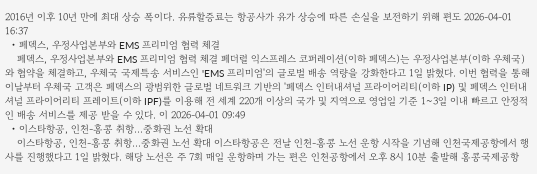2016년 이후 10년 만에 최대 상승 폭이다. 유류할증료는 항공사가 유가 상승에 따른 손실을 보전하기 위해 편도 2026-04-01 16:37
  • 페덱스, 우정사업본부와 EMS 프리미엄 협력 체결
    페덱스, 우정사업본부와 EMS 프리미엄 협력 체결 페더럴 익스프레스 코퍼레이션(이하 페덱스)는 우정사업본부(이하 우체국)와 협약을 체결하고, 우체국 국제특송 서비스인 'EMS 프리미엄'의 글로벌 배송 역량을 강화한다고 1일 밝혔다. 이번 협력을 통해 이날부터 우체국 고객은 페덱스의 광범위한 글로벌 네트워크 기반의 '페덱스 인터내셔널 프라이어리티(이하 IP) 및 페덱스 인터내셔널 프라이어리티 프레이트(이하 IPF)를 이용해 전 세계 220개 이상의 국가 및 지역으로 영업일 기준 1~3일 이내 빠르고 안정적인 배송 서비스를 제공 받을 수 있다. 이 2026-04-01 09:49
  • 이스타항공, 인천-홍콩 취항…중화권 노선 확대
    이스타항공, 인천-홍콩 취항…중화권 노선 확대 이스타항공은 전날 인천-홍콩 노선 운항 시작을 기념해 인천국제공항에서 행사를 진행했다고 1일 밝혔다. 해당 노선은 주 7회 매일 운항하며 가는 편은 인천공항에서 오후 8시 10분 출발해 홍콩국제공항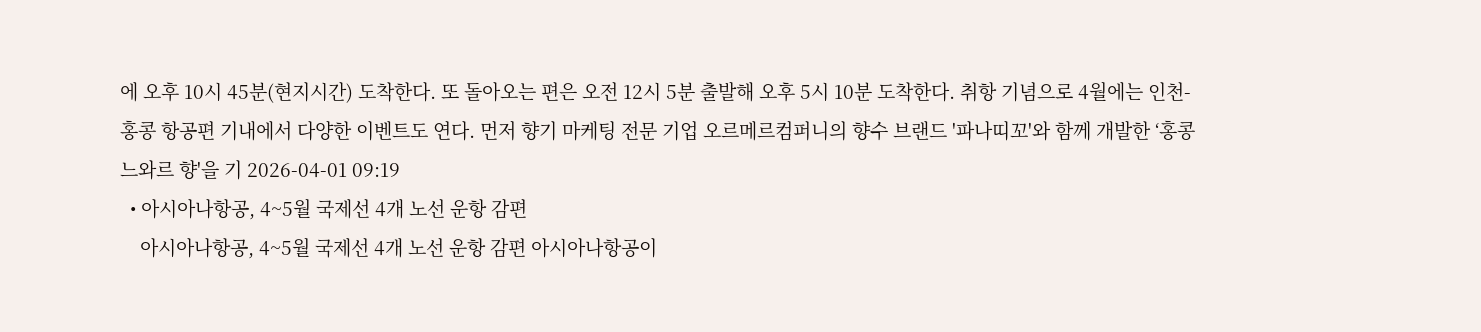에 오후 10시 45분(현지시간) 도착한다. 또 돌아오는 편은 오전 12시 5분 출발해 오후 5시 10분 도착한다. 취항 기념으로 4월에는 인천-홍콩 항공편 기내에서 다양한 이벤트도 연다. 먼저 향기 마케팅 전문 기업 오르메르컴퍼니의 향수 브랜드 '파나띠꼬'와 함께 개발한 ‘홍콩 느와르 향'을 기 2026-04-01 09:19
  • 아시아나항공, 4~5월 국제선 4개 노선 운항 감편
    아시아나항공, 4~5월 국제선 4개 노선 운항 감편 아시아나항공이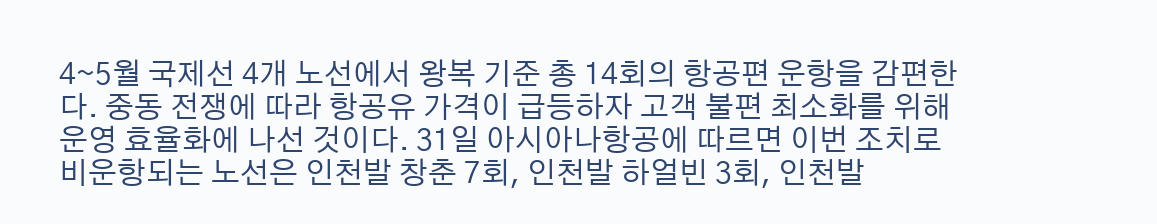4∼5월 국제선 4개 노선에서 왕복 기준 총 14회의 항공편 운항을 감편한다. 중동 전쟁에 따라 항공유 가격이 급등하자 고객 불편 최소화를 위해 운영 효율화에 나선 것이다. 31일 아시아나항공에 따르면 이번 조치로 비운항되는 노선은 인천발 창춘 7회, 인천발 하얼빈 3회, 인천발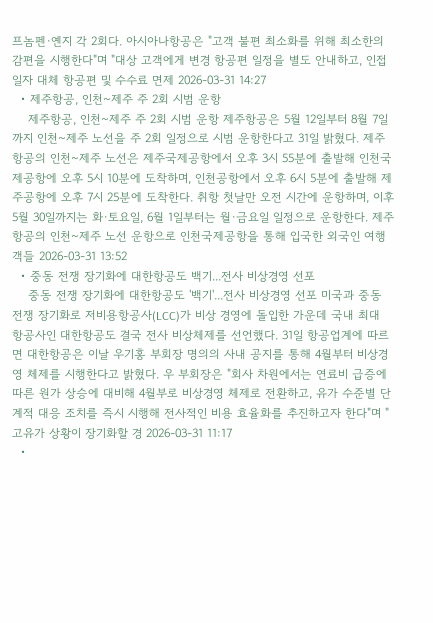프놈펜·옌지 각 2회다. 아시아나항공은 "고객 불편 최소화를 위해 최소한의 감편을 시행한다"며 "대상 고객에게 변경 항공편 일정을 별도 안내하고, 인접 일자 대체 항공편 및 수수료 면제 2026-03-31 14:27
  • 제주항공, 인천~제주 주 2회 시범 운항
    제주항공, 인천~제주 주 2회 시범 운항 제주항공은 5월 12일부터 8월 7일까지 인천~제주 노선을 주 2회 일정으로 시범 운항한다고 31일 밝혔다. 제주항공의 인천~제주 노선은 제주국제공항에서 오후 3시 55분에 출발해 인천국제공항에 오후 5시 10분에 도착하며, 인천공항에서 오후 6시 5분에 출발해 제주공항에 오후 7시 25분에 도착한다. 취항 첫날만 오전 시간에 운항하며, 이후 5월 30일까지는 화·토요일, 6월 1일부터는 월·금요일 일정으로 운항한다. 제주항공의 인천~제주 노선 운항으로 인천국제공항을 통해 입국한 외국인 여행객들 2026-03-31 13:52
  • 중동 전쟁 장기화에 대한항공도 백기...전사 비상경영 선포
    중동 전쟁 장기화에 대한항공도 '백기'...전사 비상경영 선포 미국과 중동 전쟁 장기화로 저비용항공사(LCC)가 비상 경영에 돌입한 가운데 국내 최대 항공사인 대한항공도 결국 전사 비상체제를 선언했다. 31일 항공업계에 따르면 대한항공은 이날 우기홍 부회장 명의의 사내 공지를 통해 4월부터 비상경영 체제를 시행한다고 밝혔다. 우 부회장은 "회사 차원에서는 연료비 급증에 따른 원가 상승에 대비해 4월부로 비상경영 체제로 전환하고, 유가 수준별 단계적 대응 조치를 즉시 시행해 전사적인 비용 효율화를 추진하고자 한다"며 "고유가 상황이 장기화할 경 2026-03-31 11:17
  •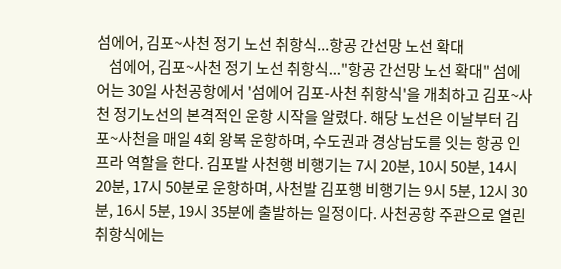섬에어, 김포~사천 정기 노선 취항식...항공 간선망 노선 확대
    섬에어, 김포~사천 정기 노선 취항식..."항공 간선망 노선 확대" 섬에어는 30일 사천공항에서 '섬에어 김포-사천 취항식'을 개최하고 김포~사천 정기노선의 본격적인 운항 시작을 알렸다. 해당 노선은 이날부터 김포~사천을 매일 4회 왕복 운항하며, 수도권과 경상남도를 잇는 항공 인프라 역할을 한다. 김포발 사천행 비행기는 7시 20분, 10시 50분, 14시 20분, 17시 50분로 운항하며, 사천발 김포행 비행기는 9시 5분, 12시 30분, 16시 5분, 19시 35분에 출발하는 일정이다. 사천공항 주관으로 열린 취항식에는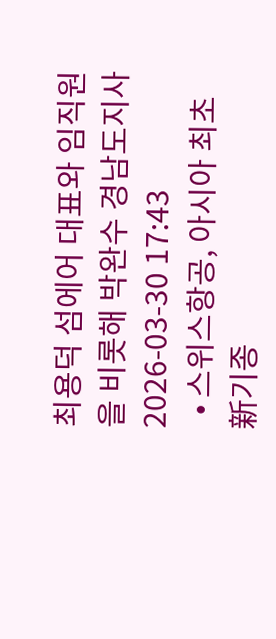최용덕 섬에어 대표와 임직원을 비롯해 박완수 경남도지사 2026-03-30 17:43
  • 스위스항공, 아시아 최초 新기종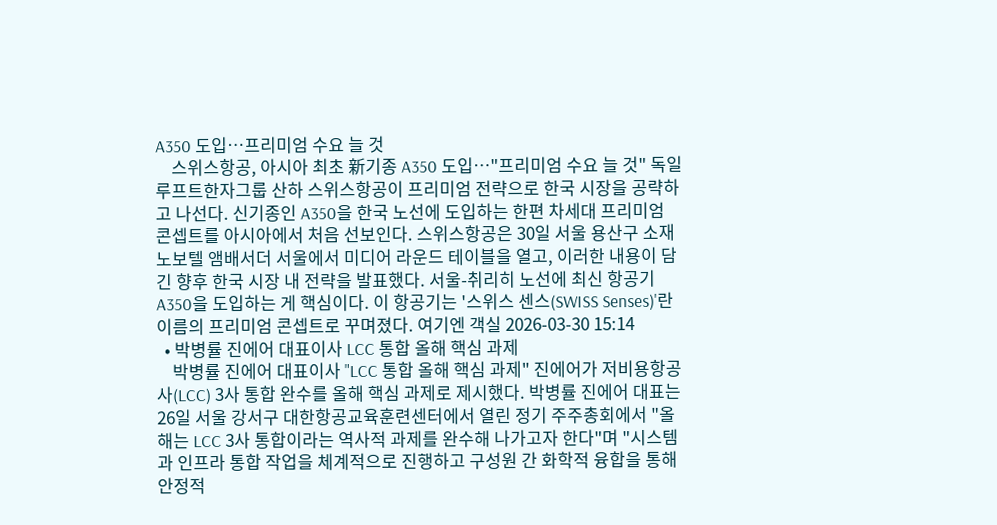A350 도입…프리미엄 수요 늘 것
    스위스항공, 아시아 최초 新기종 A350 도입…"프리미엄 수요 늘 것" 독일 루프트한자그룹 산하 스위스항공이 프리미엄 전략으로 한국 시장을 공략하고 나선다. 신기종인 A350을 한국 노선에 도입하는 한편 차세대 프리미엄 콘셉트를 아시아에서 처음 선보인다. 스위스항공은 30일 서울 용산구 소재 노보텔 앰배서더 서울에서 미디어 라운드 테이블을 열고, 이러한 내용이 담긴 향후 한국 시장 내 전략을 발표했다. 서울-취리히 노선에 최신 항공기 A350을 도입하는 게 핵심이다. 이 항공기는 '스위스 센스(SWISS Senses)'란 이름의 프리미엄 콘셉트로 꾸며졌다. 여기엔 객실 2026-03-30 15:14
  • 박병률 진에어 대표이사 LCC 통합 올해 핵심 과제
    박병률 진에어 대표이사 "LCC 통합 올해 핵심 과제" 진에어가 저비용항공사(LCC) 3사 통합 완수를 올해 핵심 과제로 제시했다. 박병률 진에어 대표는 26일 서울 강서구 대한항공교육훈련센터에서 열린 정기 주주총회에서 "올해는 LCC 3사 통합이라는 역사적 과제를 완수해 나가고자 한다"며 "시스템과 인프라 통합 작업을 체계적으로 진행하고 구성원 간 화학적 융합을 통해 안정적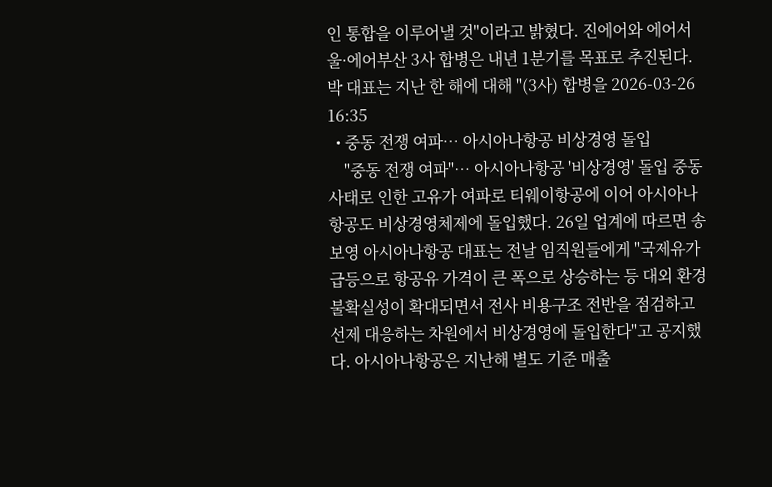인 통합을 이루어낼 것"이라고 밝혔다. 진에어와 에어서울·에어부산 3사 합병은 내년 1분기를 목표로 추진된다. 박 대표는 지난 한 해에 대해 "(3사) 합병을 2026-03-26 16:35
  • 중동 전쟁 여파… 아시아나항공 비상경영 돌입
    "중동 전쟁 여파"… 아시아나항공 '비상경영' 돌입 중동 사태로 인한 고유가 여파로 티웨이항공에 이어 아시아나항공도 비상경영체제에 돌입했다. 26일 업계에 따르면 송보영 아시아나항공 대표는 전날 임직원들에게 "국제유가 급등으로 항공유 가격이 큰 폭으로 상승하는 등 대외 환경 불확실성이 확대되면서 전사 비용구조 전반을 점검하고 선제 대응하는 차원에서 비상경영에 돌입한다"고 공지했다. 아시아나항공은 지난해 별도 기준 매출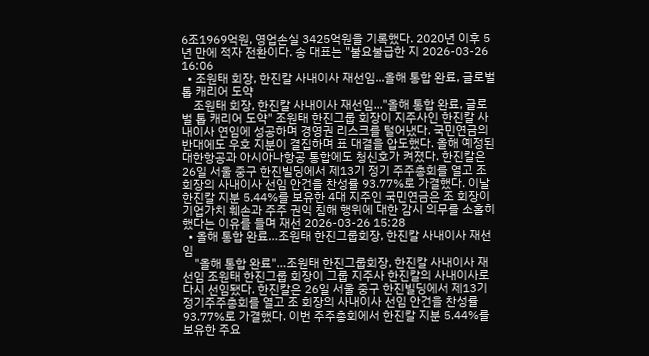6조1969억원, 영업손실 3425억원을 기록했다. 2020년 이후 5년 만에 적자 전환이다. 송 대표는 "불요불급한 지 2026-03-26 16:06
  • 조원태 회장, 한진칼 사내이사 재선임...올해 통합 완료, 글로벌 톱 캐리어 도약
    조원태 회장, 한진칼 사내이사 재선임..."올해 통합 완료, 글로벌 톱 캐리어 도약" 조원태 한진그룹 회장이 지주사인 한진칼 사내이사 연임에 성공하며 경영권 리스크를 털어냈다. 국민연금의 반대에도 우호 지분이 결집하며 표 대결을 압도했다. 올해 예정된 대한항공과 아시아나항공 통합에도 청신호가 켜졌다. 한진칼은 26일 서울 중구 한진빌딩에서 제13기 정기 주주총회를 열고 조 회장의 사내이사 선임 안건을 찬성률 93.77%로 가결했다. 이날 한진칼 지분 5.44%를 보유한 4대 지주인 국민연금은 조 회장이 기업가치 훼손과 주주 권익 침해 행위에 대한 감시 의무를 소홀히 했다는 이유를 들며 재선 2026-03-26 15:28
  • 올해 통합 완료…조원태 한진그룹회장, 한진칼 사내이사 재선임
    "올해 통합 완료"…조원태 한진그룹회장, 한진칼 사내이사 재선임 조원태 한진그룹 회장이 그룹 지주사 한진칼의 사내이사로 다시 선임됐다. 한진칼은 26일 서울 중구 한진빌딩에서 제13기 정기주주총회를 열고 조 회장의 사내이사 선임 안건을 찬성률 93.77%로 가결했다. 이번 주주총회에서 한진칼 지분 5.44%를 보유한 주요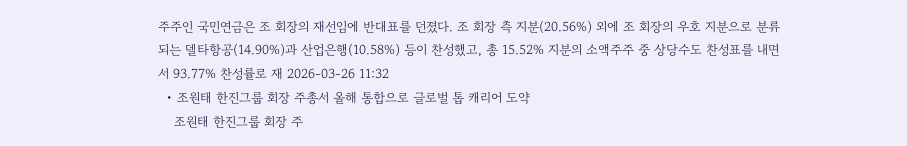주주인 국민연금은 조 회장의 재선임에 반대표를 던졌다. 조 회장 측 지분(20.56%) 외에 조 회장의 우호 지분으로 분류되는 델타항공(14.90%)과 산업은행(10.58%) 등이 찬성했고, 총 15.52% 지분의 소액주주 중 상당수도 찬성표를 내면서 93.77% 찬성률로 재 2026-03-26 11:32
  • 조원태 한진그룹 회장 주총서 올해 통합으로 글로벌 톱 캐리어 도약
    조원태 한진그룹 회장 주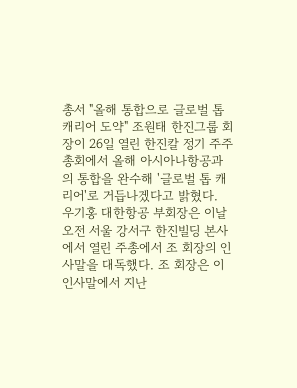총서 "올해 통합으로 글로벌 톱 캐리어 도약" 조원태 한진그룹 회장이 26일 열린 한진칼 정기 주주총회에서 올해 아시아나항공과의 통합을 완수해 '글로벌 톱 캐리어'로 거듭나겠다고 밝혔다. 우기홍 대한항공 부회장은 이날 오전 서울 강서구 한진빌딩 본사에서 열린 주총에서 조 회장의 인사말을 대독했다. 조 회장은 이 인사말에서 지난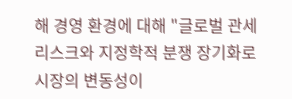해 경영 환경에 대해 "글로벌 관세 리스크와 지정학적 분쟁 장기화로 시장의 변동성이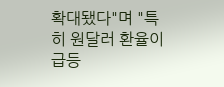확대됐다"며 "특히 원달러 환율이 급등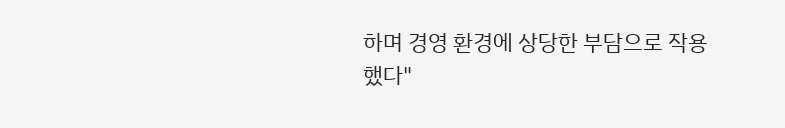하며 경영 환경에 상당한 부담으로 작용했다"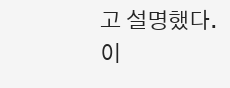고 설명했다. 이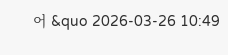어 &quo 2026-03-26 10:49